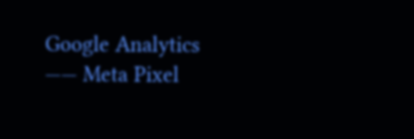Google Analytics —— Meta Pixel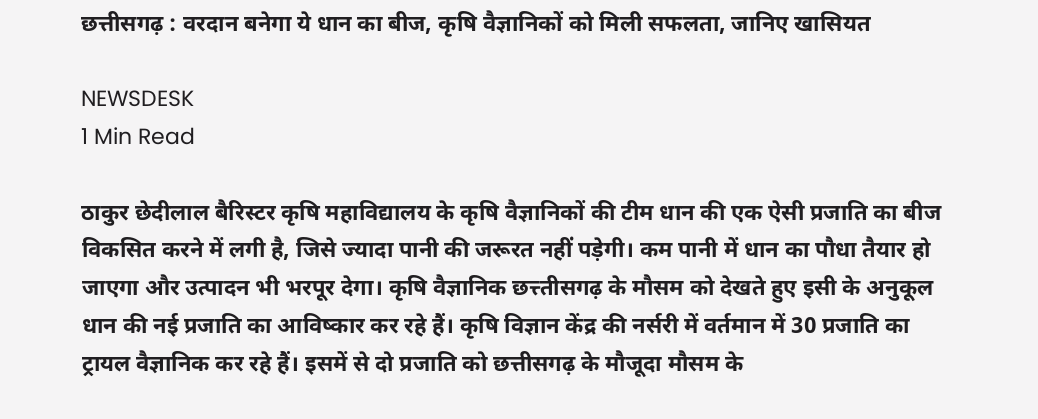छत्तीसगढ़ : वरदान बनेगा ये धान का बीज, कृषि वैज्ञानिकों को मिली सफलता, जानिए खासियत

NEWSDESK
1 Min Read

ठाकुर छेदीलाल बैरिस्टर कृषि महाविद्यालय के कृषि वैज्ञानिकों की टीम धान की एक ऐसी प्रजाति का बीज विकसित करने में लगी है, जिसे ज्यादा पानी की जरूरत नहीं पड़ेगी। कम पानी में धान का पौधा तैयार हो जाएगा और उत्पादन भी भरपूर देगा। कृषि वैज्ञानिक छत्त्तीसगढ़ के मौसम को देखते हुए इसी के अनुकूल धान की नई प्रजाति का आविष्कार कर रहे हैं। कृषि विज्ञान केंद्र की नर्सरी में वर्तमान में 30 प्रजाति का ट्रायल वैज्ञानिक कर रहे हैं। इसमें से दो प्रजाति को छत्तीसगढ़ के मौजूदा मौसम के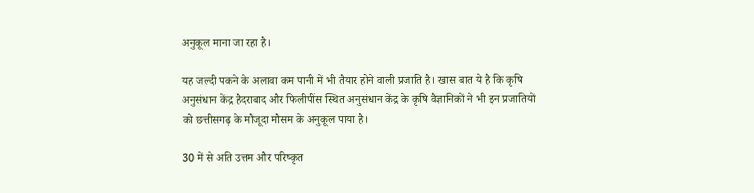अनुकूल माना जा रहा है।

यह जल्दी पकने के अलावा कम पानी में भी तैयार होने वाली प्रजाति है। खास बात ये है कि कृषि अनुसंधान केंद्र हैदराबाद और फिलीपींस स्थित अनुसंधान केंद्र के कृषि वैज्ञानिकों ने भी इन प्रजातियों को छत्तीसगढ़ के मौजूदा मौसम के अनुकूल पाया है।

30 में से अति उत्तम और परिष्कृत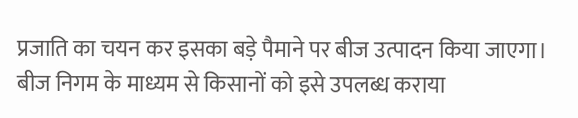प्रजाति का चयन कर इसका बड़े पैमाने पर बीज उत्पादन किया जाएगा। बीज निगम के माध्यम से किसानों को इसे उपलब्ध कराया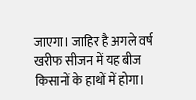जाएगा। जाहिर है अगले वर्ष खरीफ सीजन में यह बीज किसानों के हाथों में होगा।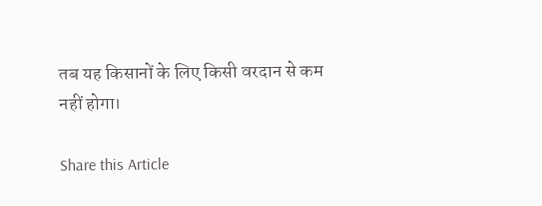तब यह किसानों के लिए किसी वरदान से कम नहीं होगा।

Share this Article